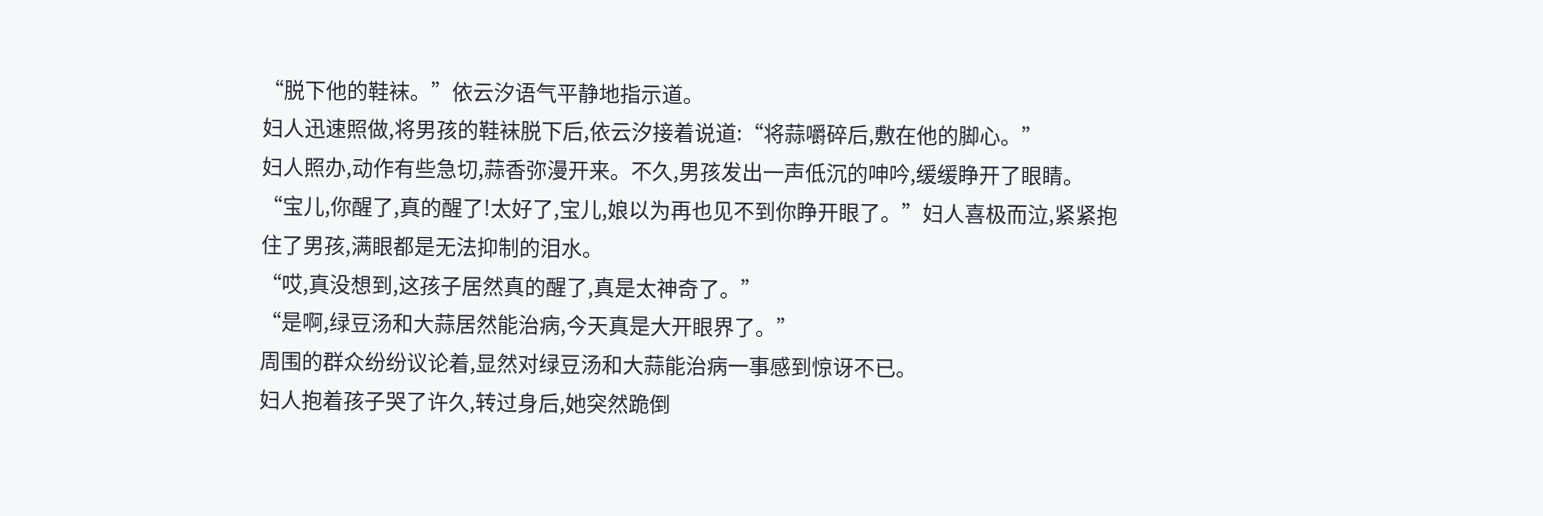“脱下他的鞋袜。”依云汐语气平静地指示道。
妇人迅速照做,将男孩的鞋袜脱下后,依云汐接着说道:“将蒜嚼碎后,敷在他的脚心。”
妇人照办,动作有些急切,蒜香弥漫开来。不久,男孩发出一声低沉的呻吟,缓缓睁开了眼睛。
“宝儿,你醒了,真的醒了!太好了,宝儿,娘以为再也见不到你睁开眼了。”妇人喜极而泣,紧紧抱住了男孩,满眼都是无法抑制的泪水。
“哎,真没想到,这孩子居然真的醒了,真是太神奇了。”
“是啊,绿豆汤和大蒜居然能治病,今天真是大开眼界了。”
周围的群众纷纷议论着,显然对绿豆汤和大蒜能治病一事感到惊讶不已。
妇人抱着孩子哭了许久,转过身后,她突然跪倒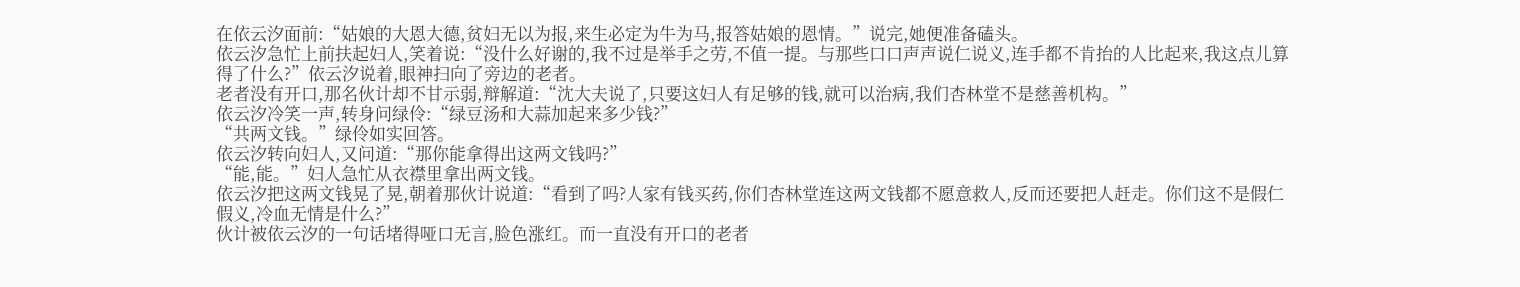在依云汐面前:“姑娘的大恩大德,贫妇无以为报,来生必定为牛为马,报答姑娘的恩情。”说完,她便准备磕头。
依云汐急忙上前扶起妇人,笑着说:“没什么好谢的,我不过是举手之劳,不值一提。与那些口口声声说仁说义,连手都不肯抬的人比起来,我这点儿算得了什么?”依云汐说着,眼神扫向了旁边的老者。
老者没有开口,那名伙计却不甘示弱,辩解道:“沈大夫说了,只要这妇人有足够的钱,就可以治病,我们杏林堂不是慈善机构。”
依云汐冷笑一声,转身问绿伶:“绿豆汤和大蒜加起来多少钱?”
“共两文钱。”绿伶如实回答。
依云汐转向妇人,又问道:“那你能拿得出这两文钱吗?”
“能,能。”妇人急忙从衣襟里拿出两文钱。
依云汐把这两文钱晃了晃,朝着那伙计说道:“看到了吗?人家有钱买药,你们杏林堂连这两文钱都不愿意救人,反而还要把人赶走。你们这不是假仁假义,冷血无情是什么?”
伙计被依云汐的一句话堵得哑口无言,脸色涨红。而一直没有开口的老者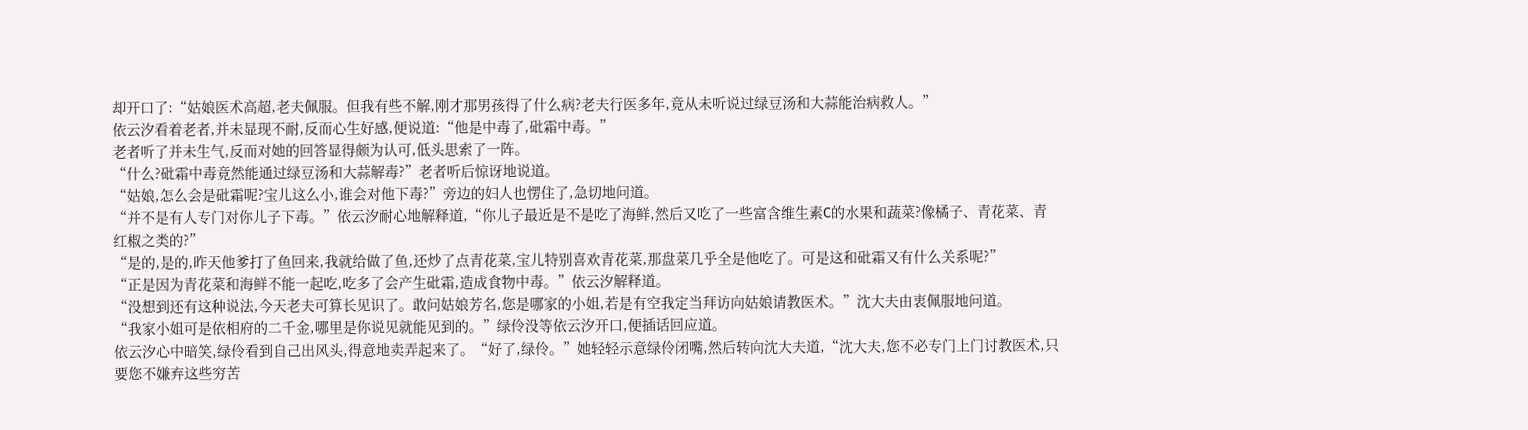却开口了:“姑娘医术高超,老夫佩服。但我有些不解,刚才那男孩得了什么病?老夫行医多年,竟从未听说过绿豆汤和大蒜能治病救人。”
依云汐看着老者,并未显现不耐,反而心生好感,便说道:“他是中毒了,砒霜中毒。”
老者听了并未生气,反而对她的回答显得颇为认可,低头思索了一阵。
“什么?砒霜中毒竟然能通过绿豆汤和大蒜解毒?”老者听后惊讶地说道。
“姑娘,怎么会是砒霜呢?宝儿这么小,谁会对他下毒?”旁边的妇人也愣住了,急切地问道。
“并不是有人专门对你儿子下毒。”依云汐耐心地解释道,“你儿子最近是不是吃了海鲜,然后又吃了一些富含维生素C的水果和蔬菜?像橘子、青花菜、青红椒之类的?”
“是的,是的,昨天他爹打了鱼回来,我就给做了鱼,还炒了点青花菜,宝儿特别喜欢青花菜,那盘菜几乎全是他吃了。可是这和砒霜又有什么关系呢?”
“正是因为青花菜和海鲜不能一起吃,吃多了会产生砒霜,造成食物中毒。”依云汐解释道。
“没想到还有这种说法,今天老夫可算长见识了。敢问姑娘芳名,您是哪家的小姐,若是有空我定当拜访向姑娘请教医术。”沈大夫由衷佩服地问道。
“我家小姐可是依相府的二千金,哪里是你说见就能见到的。”绿伶没等依云汐开口,便插话回应道。
依云汐心中暗笑,绿伶看到自己出风头,得意地卖弄起来了。“好了,绿伶。”她轻轻示意绿伶闭嘴,然后转向沈大夫道,“沈大夫,您不必专门上门讨教医术,只要您不嫌弃这些穷苦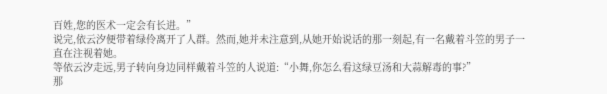百姓,您的医术一定会有长进。”
说完,依云汐便带着绿伶离开了人群。然而,她并未注意到,从她开始说话的那一刻起,有一名戴着斗笠的男子一直在注视着她。
等依云汐走远,男子转向身边同样戴着斗笠的人说道:“小舞,你怎么看这绿豆汤和大蒜解毒的事?”
那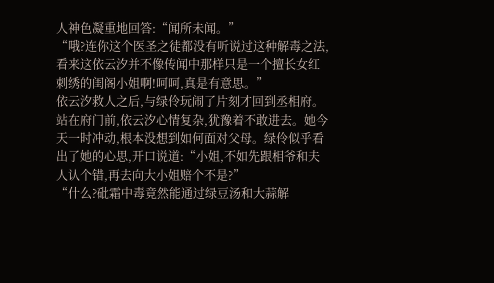人神色凝重地回答:“闻所未闻。”
“哦?连你这个医圣之徒都没有听说过这种解毒之法,看来这依云汐并不像传闻中那样只是一个擅长女红刺绣的闺阁小姐啊!呵呵,真是有意思。”
依云汐救人之后,与绿伶玩闹了片刻才回到丞相府。站在府门前,依云汐心情复杂,犹豫着不敢进去。她今天一时冲动,根本没想到如何面对父母。绿伶似乎看出了她的心思,开口说道:“小姐,不如先跟相爷和夫人认个错,再去向大小姐赔个不是?”
“什么?砒霜中毒竟然能通过绿豆汤和大蒜解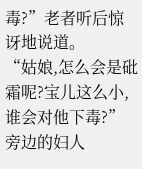毒?”老者听后惊讶地说道。
“姑娘,怎么会是砒霜呢?宝儿这么小,谁会对他下毒?”旁边的妇人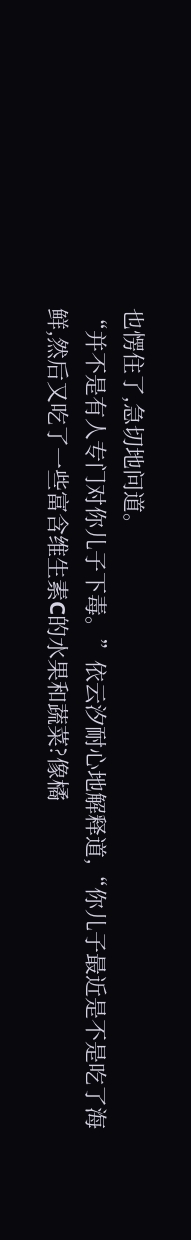也愣住了,急切地问道。
“并不是有人专门对你儿子下毒。”依云汐耐心地解释道,“你儿子最近是不是吃了海鲜,然后又吃了一些富含维生素C的水果和蔬菜?像橘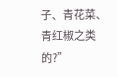子、青花菜、青红椒之类的?”